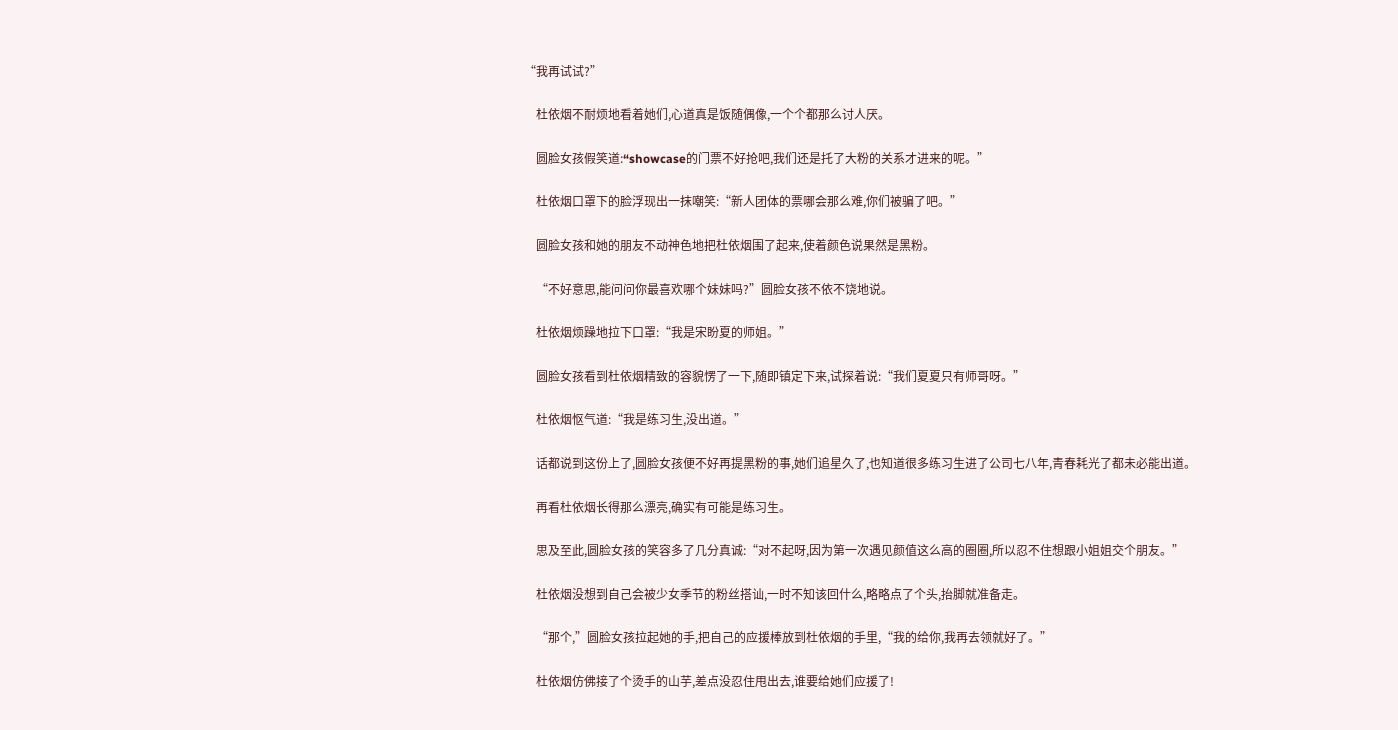“我再试试?”

    杜依烟不耐烦地看着她们,心道真是饭随偶像,一个个都那么讨人厌。

    圆脸女孩假笑道:“showcase的门票不好抢吧,我们还是托了大粉的关系才进来的呢。”

    杜依烟口罩下的脸浮现出一抹嘲笑:“新人团体的票哪会那么难,你们被骗了吧。”

    圆脸女孩和她的朋友不动神色地把杜依烟围了起来,使着颜色说果然是黑粉。

    “不好意思,能问问你最喜欢哪个妹妹吗?”圆脸女孩不依不饶地说。

    杜依烟烦躁地拉下口罩:“我是宋盼夏的师姐。”

    圆脸女孩看到杜依烟精致的容貌愣了一下,随即镇定下来,试探着说:“我们夏夏只有师哥呀。”

    杜依烟怄气道:“我是练习生,没出道。”

    话都说到这份上了,圆脸女孩便不好再提黑粉的事,她们追星久了,也知道很多练习生进了公司七八年,青春耗光了都未必能出道。

    再看杜依烟长得那么漂亮,确实有可能是练习生。

    思及至此,圆脸女孩的笑容多了几分真诚:“对不起呀,因为第一次遇见颜值这么高的圈圈,所以忍不住想跟小姐姐交个朋友。”

    杜依烟没想到自己会被少女季节的粉丝搭讪,一时不知该回什么,略略点了个头,抬脚就准备走。

    “那个,”圆脸女孩拉起她的手,把自己的应援棒放到杜依烟的手里,“我的给你,我再去领就好了。”

    杜依烟仿佛接了个烫手的山芋,差点没忍住甩出去,谁要给她们应援了!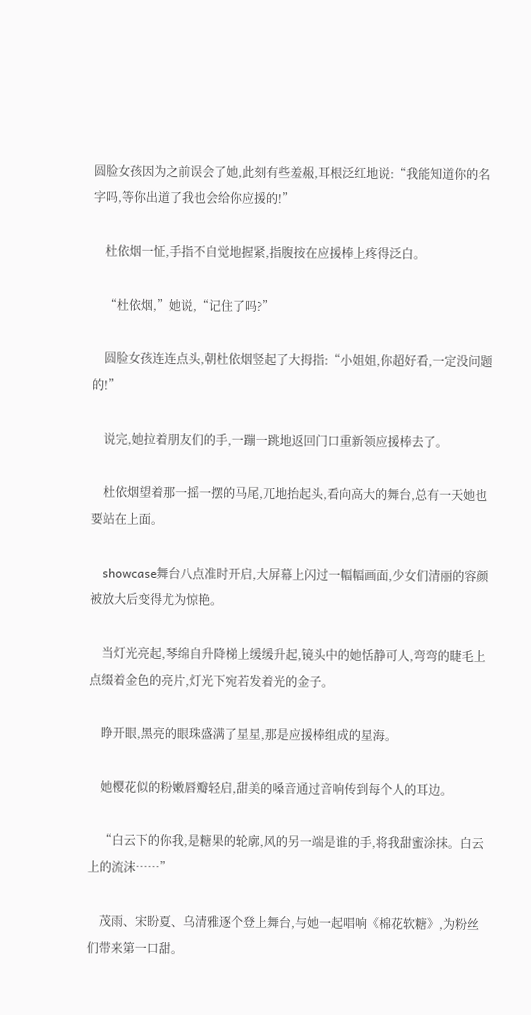圆脸女孩因为之前误会了她,此刻有些羞赧,耳根泛红地说:“我能知道你的名字吗,等你出道了我也会给你应援的!”

    杜依烟一怔,手指不自觉地握紧,指腹按在应援棒上疼得泛白。

    “杜依烟,”她说,“记住了吗?”

    圆脸女孩连连点头,朝杜依烟竖起了大拇指:“小姐姐,你超好看,一定没问题的!”

    说完,她拉着朋友们的手,一蹦一跳地返回门口重新领应援棒去了。

    杜依烟望着那一摇一摆的马尾,兀地抬起头,看向高大的舞台,总有一天她也要站在上面。

    showcase舞台八点准时开启,大屏幕上闪过一幅幅画面,少女们清丽的容颜被放大后变得尤为惊艳。

    当灯光亮起,琴绵自升降梯上缓缓升起,镜头中的她恬静可人,弯弯的睫毛上点缀着金色的亮片,灯光下宛若发着光的金子。

    睁开眼,黑亮的眼珠盛满了星星,那是应援棒组成的星海。

    她樱花似的粉嫩唇瓣轻启,甜美的嗓音通过音响传到每个人的耳边。

    “白云下的你我,是糖果的轮廓,风的另一端是谁的手,将我甜蜜涂抹。白云上的流沫……”

    茂雨、宋盼夏、乌清雅逐个登上舞台,与她一起唱响《棉花软糖》,为粉丝们带来第一口甜。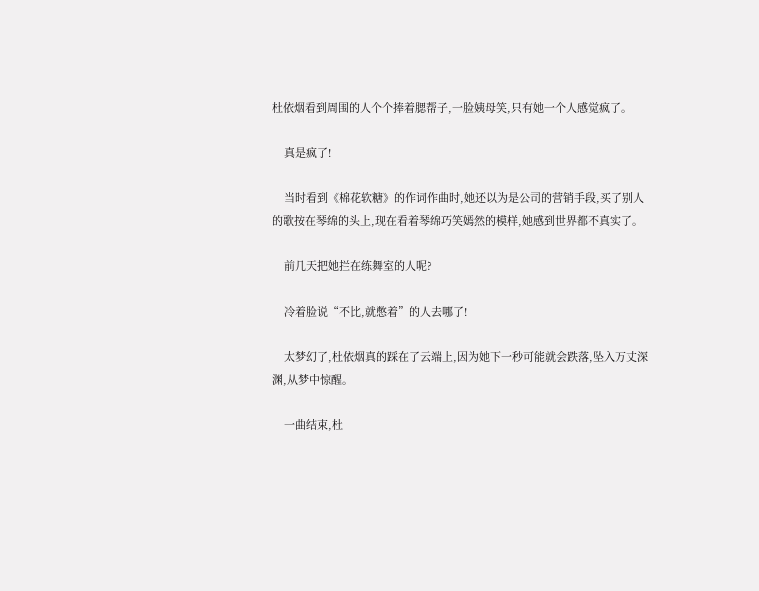杜依烟看到周围的人个个捧着腮帮子,一脸姨母笑,只有她一个人感觉疯了。

    真是疯了!

    当时看到《棉花软糖》的作词作曲时,她还以为是公司的营销手段,买了别人的歌按在琴绵的头上,现在看着琴绵巧笑嫣然的模样,她感到世界都不真实了。

    前几天把她拦在练舞室的人呢?

    冷着脸说“不比,就憋着”的人去哪了!

    太梦幻了,杜依烟真的踩在了云端上,因为她下一秒可能就会跌落,坠入万丈深渊,从梦中惊醒。

    一曲结束,杜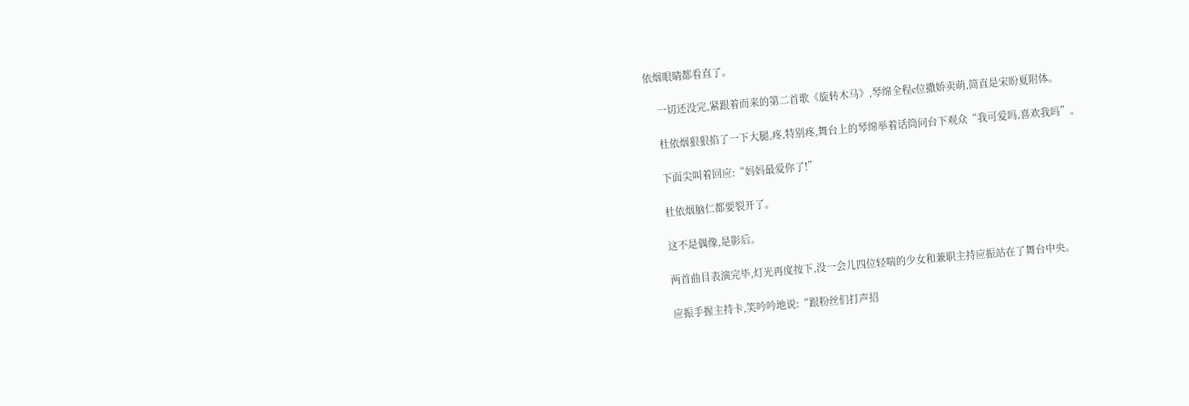依烟眼睛都看直了。

    一切还没完,紧跟着而来的第二首歌《旋转木马》,琴绵全程c位撒娇卖萌,简直是宋盼夏附体。

    杜依烟狠狠掐了一下大腿,疼,特别疼,舞台上的琴绵举着话筒问台下观众“我可爱吗,喜欢我吗”。

    下面尖叫着回应:“妈妈最爱你了!”

    杜依烟脑仁都要裂开了。

    这不是偶像,是影后。

    两首曲目表演完毕,灯光再度按下,没一会儿四位轻喘的少女和兼职主持应振站在了舞台中央。

    应振手握主持卡,笑吟吟地说:“跟粉丝们打声招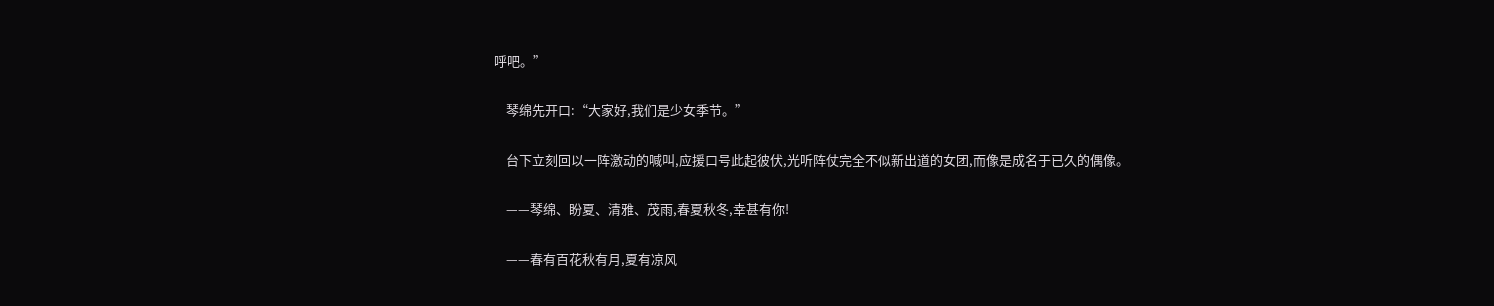呼吧。”

    琴绵先开口:“大家好,我们是少女季节。”

    台下立刻回以一阵激动的喊叫,应援口号此起彼伏,光听阵仗完全不似新出道的女团,而像是成名于已久的偶像。

    ——琴绵、盼夏、清雅、茂雨,春夏秋冬,幸甚有你!

    ——春有百花秋有月,夏有凉风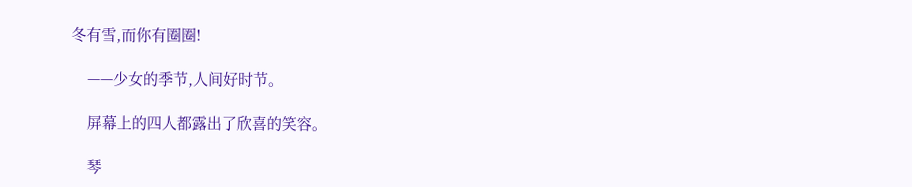冬有雪,而你有圈圈!

    ——少女的季节,人间好时节。

    屏幕上的四人都露出了欣喜的笑容。

    琴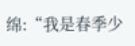绵:“我是春季少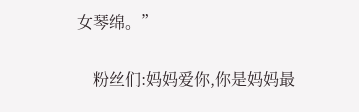女琴绵。”

    粉丝们:妈妈爱你,你是妈妈最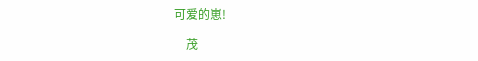可爱的崽!

    茂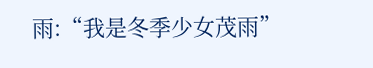雨:“我是冬季少女茂雨”